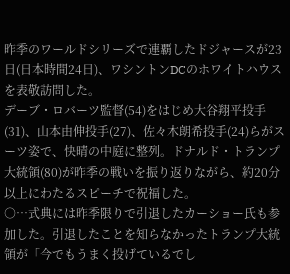昨季のワールドシリーズで連覇したドジャースが23日(日本時間24日)、ワシントンDCのホワイトハウスを表敬訪問した。
デーブ・ロバーツ監督(54)をはじめ大谷翔平投手(31)、山本由伸投手(27)、佐々木朗希投手(24)らがスーツ姿で、快晴の中庭に整列。ドナルド・トランプ大統領(80)が昨季の戦いを振り返りながら、約20分以上にわたるスピーチで祝福した。
○…式典には昨季限りで引退したカーショー氏も参加した。引退したことを知らなかったトランプ大統領が「今でもうまく投げているでし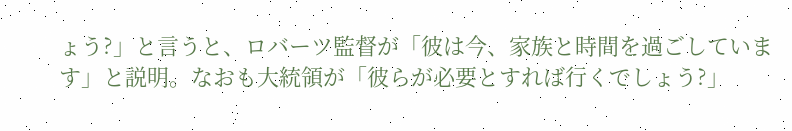ょう?」と言うと、ロバーツ監督が「彼は今、家族と時間を過ごしています」と説明。なおも大統領が「彼らが必要とすれば行くでしょう?」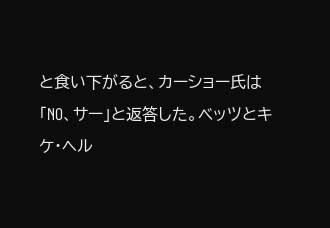と食い下がると、カーショー氏は「NO、サー」と返答した。ベッツとキケ・ヘル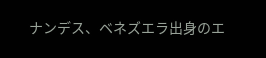ナンデス、ベネズエラ出身のエ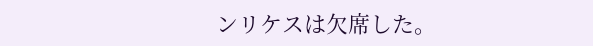ンリケスは欠席した。